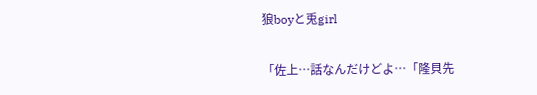狼boyと兎girl

「佐上…話なんだけどよ…「隆貝先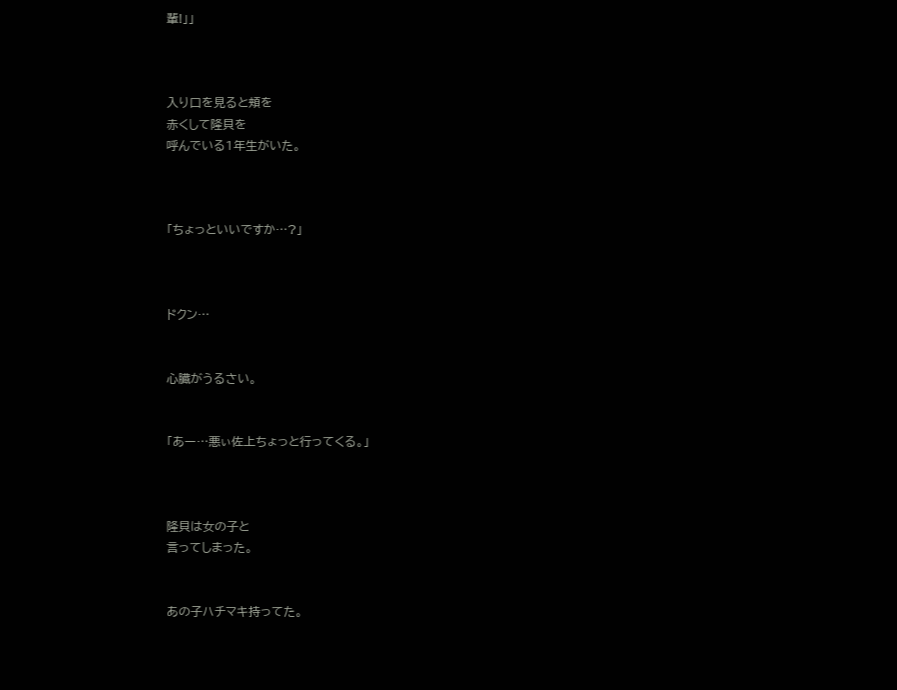輩!」」



入り口を見ると頬を
赤くして隆貝を
呼んでいる1年生がいた。



「ちょっといいですか…?」



ドクン…


心臓がうるさい。


「あー…悪ぃ佐上ちょっと行ってくる。」



隆貝は女の子と
言ってしまった。


あの子ハチマキ持ってた。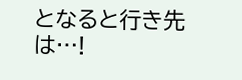となると行き先は…!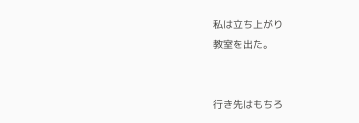私は立ち上がり
教室を出た。


行き先はもちろ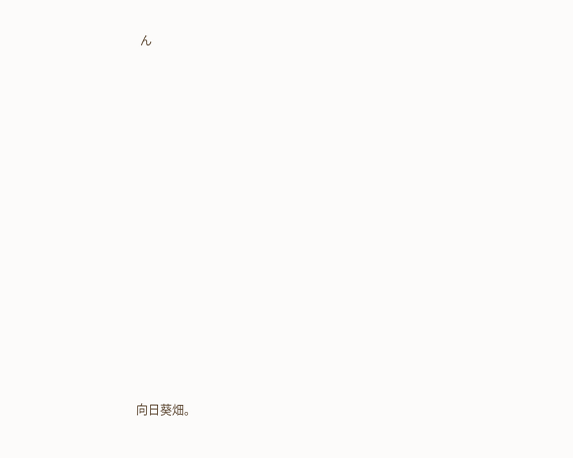ん














向日葵畑。